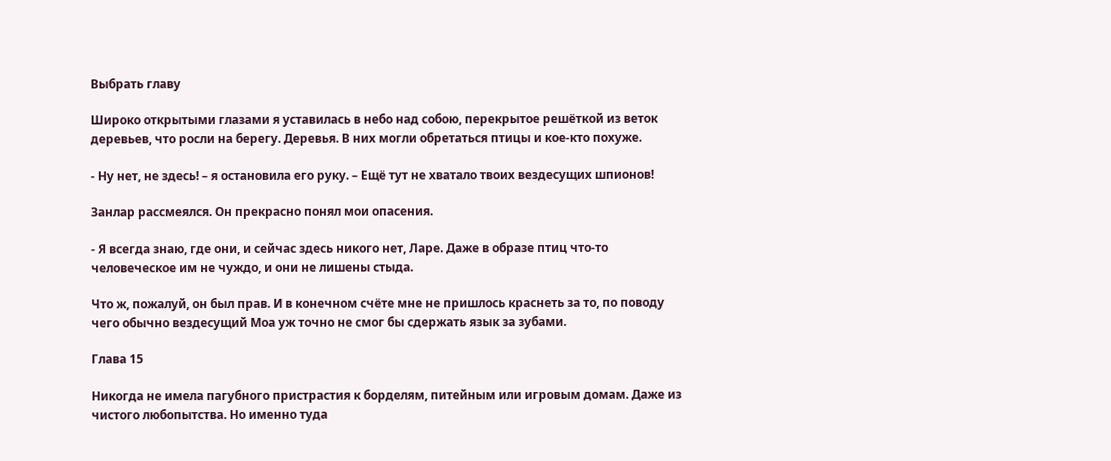Выбрать главу

Широко открытыми глазами я уставилась в небо над собою, перекрытое решёткой из веток деревьев, что росли на берегу. Деревья. В них могли обретаться птицы и кое-кто похуже.

- Ну нет, не здесь! – я остановила его руку. – Ещё тут не хватало твоих вездесущих шпионов!

Занлар рассмеялся. Он прекрасно понял мои опасения.

- Я всегда знаю, где они, и сейчас здесь никого нет, Ларе. Даже в образе птиц что-то человеческое им не чуждо, и они не лишены стыда.

Что ж, пожалуй, он был прав. И в конечном счёте мне не пришлось краснеть за то, по поводу чего обычно вездесущий Моа уж точно не смог бы сдержать язык за зубами.

Глава 15

Никогда не имела пагубного пристрастия к борделям, питейным или игровым домам. Даже из чистого любопытства. Но именно туда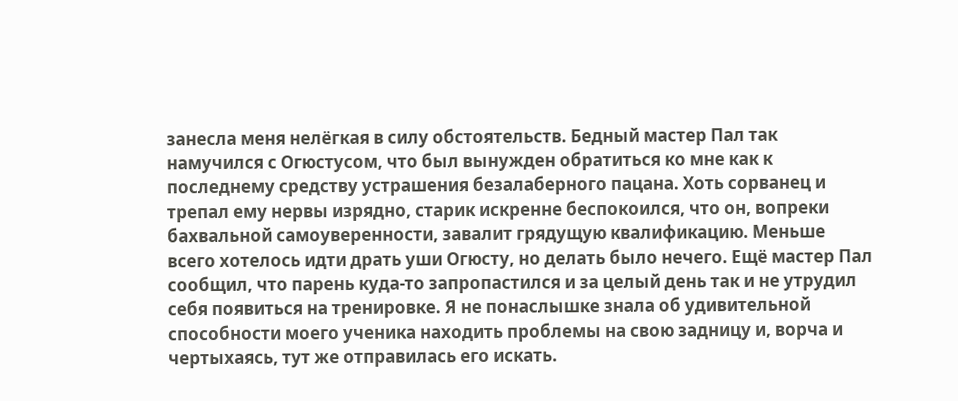занесла меня нелёгкая в силу обстоятельств. Бедный мастер Пал так намучился с Огюстусом, что был вынужден обратиться ко мне как к последнему средству устрашения безалаберного пацана. Хоть сорванец и трепал ему нервы изрядно, старик искренне беспокоился, что он, вопреки бахвальной самоуверенности, завалит грядущую квалификацию. Меньше всего хотелось идти драть уши Огюсту, но делать было нечего. Ещё мастер Пал сообщил, что парень куда-то запропастился и за целый день так и не утрудил себя появиться на тренировке. Я не понаслышке знала об удивительной способности моего ученика находить проблемы на свою задницу и, ворча и чертыхаясь, тут же отправилась его искать.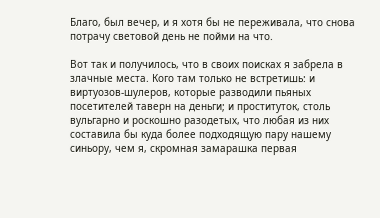Благо, был вечер, и я хотя бы не переживала, что снова потрачу световой день не пойми на что.

Вот так и получилось, что в своих поисках я забрела в злачные места. Кого там только не встретишь: и виртуозов-шулеров, которые разводили пьяных посетителей таверн на деньги; и проституток, столь вульгарно и роскошно разодетых, что любая из них составила бы куда более подходящую пару нашему синьору, чем я, скромная замарашка первая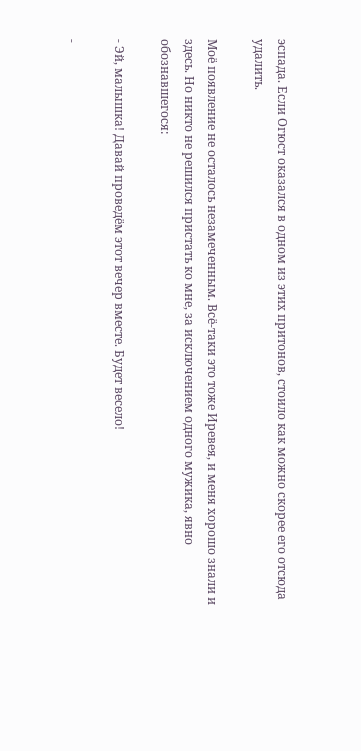эспада. Если Огюст оказался в одном из этих притонов, стоило как можно скорее его отсюда удалить.

Моё появление не осталось незамеченным. Всё-таки это тоже Иревея, и меня хорошо знали и здесь. Но никто не решился пристать ко мне, за исключением одного мужика, явно обознавшегося:

- Эй, малышка! Давай проведём этот вечер вместе. Будет весело!

-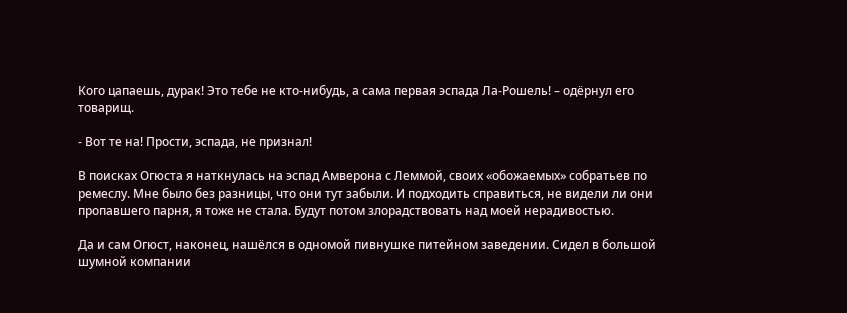Кого цапаешь, дурак! Это тебе не кто-нибудь, а сама первая эспада Ла-Рошель! – одёрнул его товарищ.

- Вот те на! Прости, эспада, не признал!

В поисках Огюста я наткнулась на эспад Амверона с Леммой, своих «обожаемых» собратьев по ремеслу. Мне было без разницы, что они тут забыли. И подходить справиться, не видели ли они пропавшего парня, я тоже не стала. Будут потом злорадствовать над моей нерадивостью.

Да и сам Огюст, наконец, нашёлся в одномой пивнушке питейном заведении. Сидел в большой шумной компании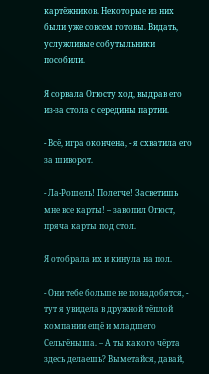картёжников. Некоторые из них были уже совсем готовы. Видать, услужливые собутыльники пособили.

Я сорвала Огюсту ход, выдрав его из-за стола с середины партии.

- Всё, игра окончена, - я схватила его за шиворот.

- Ла-Рошель! Полегче! Засветишь мне все карты! – завопил Огюст, пряча карты под стол.

Я отобрала их и кинула на пол.

- Они тебе больше не понадобятся, - тут я увидела в дружной тёплой компании ещё и младшего Сельгёныша. – А ты какого чёрта здесь делаешь? Выметайся, давай,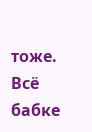тоже. Всё бабке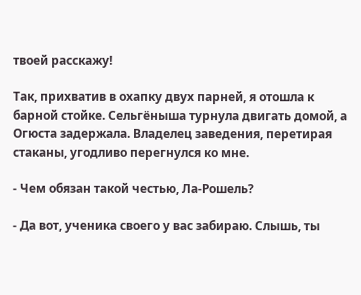твоей расскажу!

Так, прихватив в охапку двух парней, я отошла к барной стойке. Сельгёныша турнула двигать домой, а Огюста задержала. Владелец заведения, перетирая стаканы, угодливо перегнулся ко мне.

- Чем обязан такой честью, Ла-Рошель?

- Да вот, ученика своего у вас забираю. Слышь, ты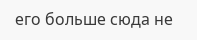его больше сюда не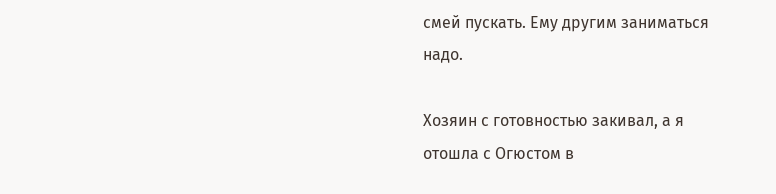смей пускать. Ему другим заниматься надо.

Хозяин с готовностью закивал, а я отошла с Огюстом в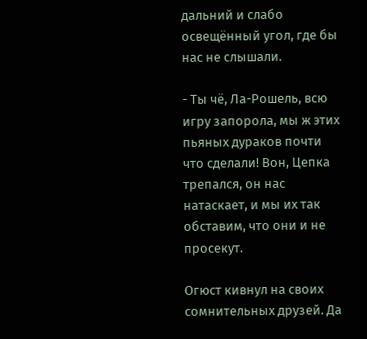дальний и слабо освещённый угол, где бы нас не слышали.

- Ты чё, Ла-Рошель, всю игру запорола, мы ж этих пьяных дураков почти что сделали! Вон, Цепка трепался, он нас натаскает, и мы их так обставим, что они и не просекут.

Огюст кивнул на своих сомнительных друзей. Да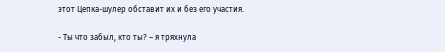этот Цепка-шулер обставит их и без его участия.

- Ты что забыл, кто ты? – я тряхнула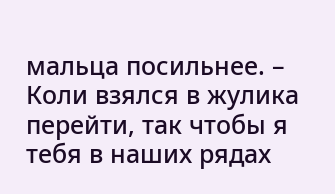мальца посильнее. – Коли взялся в жулика перейти, так чтобы я тебя в наших рядах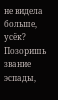не видела больше, усёк? Позоришь звание эспады,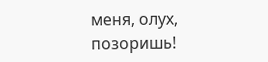меня, олух, позоришь!